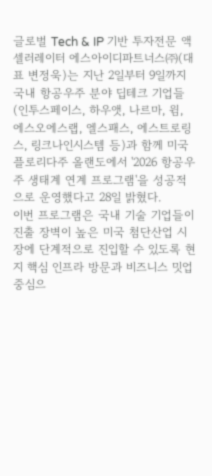글로벌 Tech & IP 기반 투자전문 액셀러레이터 에스아이디파트너스㈜(대표 변정욱)는 지난 2일부터 9일까지 국내 항공우주 분야 딥테크 기업들(인투스페이스, 하우앳, 나르마, 윔, 에스오에스랩, 엘스패스, 에스트로링스, 링크나인시스템 등)과 함께 미국 플로리다주 올랜도에서 '2026 항공우주 생태계 연계 프로그램'을 성공적으로 운영했다고 28일 밝혔다.
이번 프로그램은 국내 기술 기업들이 진출 장벽이 높은 미국 첨단산업 시장에 단계적으로 진입할 수 있도록 현지 핵심 인프라 방문과 비즈니스 밋업 중심으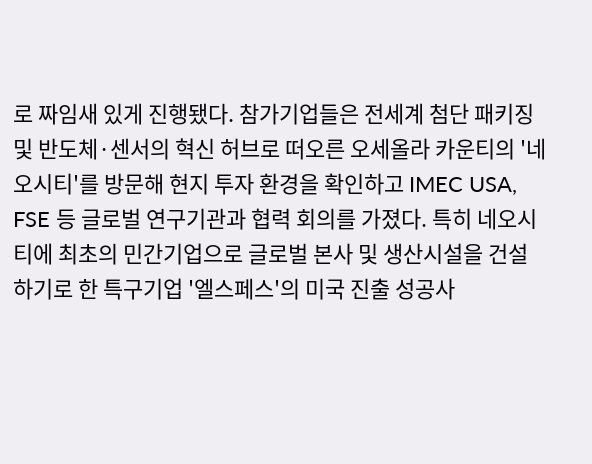로 짜임새 있게 진행됐다. 참가기업들은 전세계 첨단 패키징 및 반도체·센서의 혁신 허브로 떠오른 오세올라 카운티의 '네오시티'를 방문해 현지 투자 환경을 확인하고 IMEC USA, FSE 등 글로벌 연구기관과 협력 회의를 가졌다. 특히 네오시티에 최초의 민간기업으로 글로벌 본사 및 생산시설을 건설하기로 한 특구기업 '엘스페스'의 미국 진출 성공사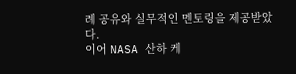례 공유와 실무적인 멘토링을 제공받았다.
이어 NASA 산하 케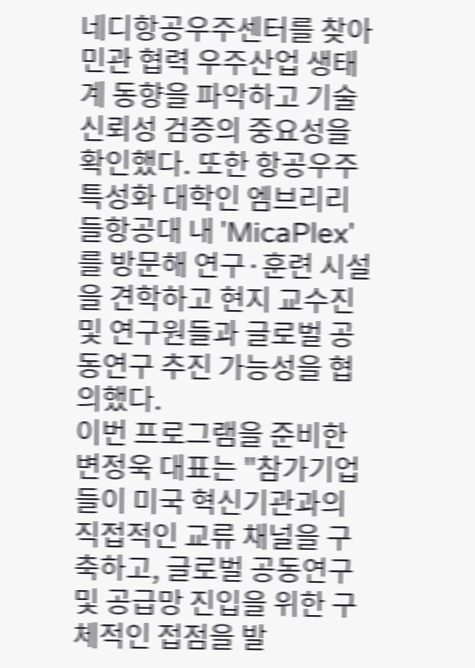네디항공우주센터를 찾아 민관 협력 우주산업 생태계 동향을 파악하고 기술 신뢰성 검증의 중요성을 확인했다. 또한 항공우주 특성화 대학인 엠브리리들항공대 내 'MicaPlex'를 방문해 연구·훈련 시설을 견학하고 현지 교수진 및 연구원들과 글로벌 공동연구 추진 가능성을 협의했다.
이번 프로그램을 준비한 변정욱 대표는 "참가기업들이 미국 혁신기관과의 직접적인 교류 채널을 구축하고, 글로벌 공동연구 및 공급망 진입을 위한 구체적인 접점을 발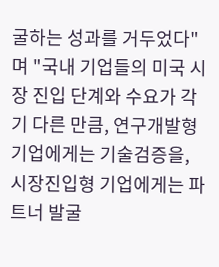굴하는 성과를 거두었다"며 "국내 기업들의 미국 시장 진입 단계와 수요가 각기 다른 만큼, 연구개발형 기업에게는 기술검증을, 시장진입형 기업에게는 파트너 발굴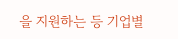을 지원하는 등 기업별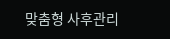맞춤형 사후관리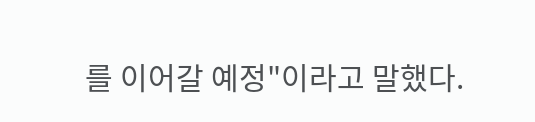를 이어갈 예정"이라고 말했다.